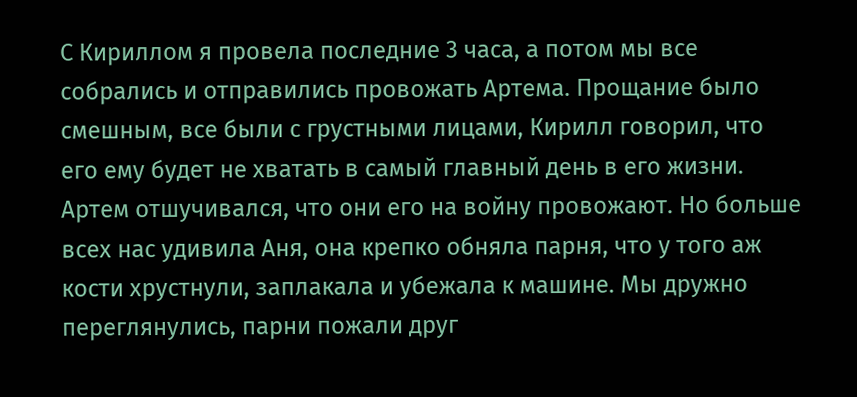С Кириллом я провела последние 3 часа, а потом мы все собрались и отправились провожать Артема. Прощание было смешным, все были с грустными лицами, Кирилл говорил, что его ему будет не хватать в самый главный день в его жизни. Артем отшучивался, что они его на войну провожают. Но больше всех нас удивила Аня, она крепко обняла парня, что у того аж кости хрустнули, заплакала и убежала к машине. Мы дружно переглянулись, парни пожали друг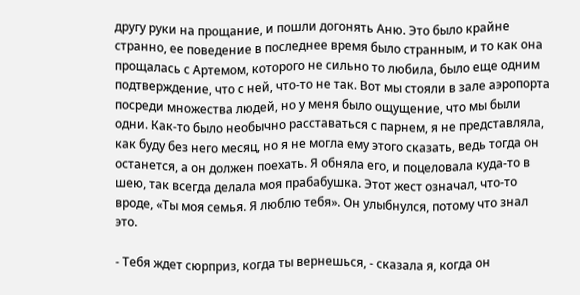другу руки на прощание, и пошли догонять Аню. Это было крайне странно, ее поведение в последнее время было странным, и то как она прощалась с Артемом, которого не сильно то любила, было еще одним подтверждение, что с ней, что-то не так. Вот мы стояли в зале аэропорта посреди множества людей, но у меня было ощущение, что мы были одни. Как-то было необычно расставаться с парнем, я не представляла, как буду без него месяц, но я не могла ему этого сказать, ведь тогда он останется, а он должен поехать. Я обняла его, и поцеловала куда-то в шею, так всегда делала моя прабабушка. Этот жест означал, что-то вроде, «Ты моя семья. Я люблю тебя». Он улыбнулся, потому что знал это.

- Тебя ждет сюрприз, когда ты вернешься, - сказала я, когда он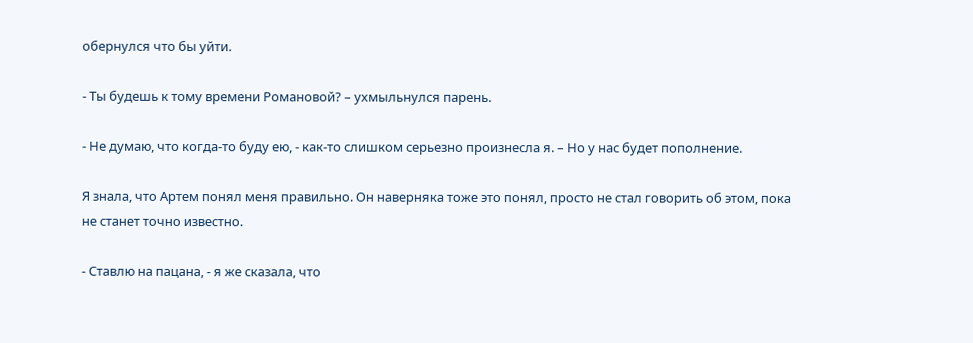обернулся что бы уйти.

- Ты будешь к тому времени Романовой? – ухмыльнулся парень.

- Не думаю, что когда-то буду ею, - как-то слишком серьезно произнесла я. – Но у нас будет пополнение.

Я знала, что Артем понял меня правильно. Он наверняка тоже это понял, просто не стал говорить об этом, пока не станет точно известно.

- Ставлю на пацана, - я же сказала, что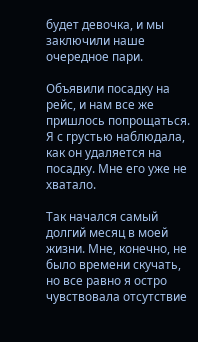будет девочка, и мы заключили наше очередное пари.

Объявили посадку на рейс, и нам все же пришлось попрощаться. Я с грустью наблюдала, как он удаляется на посадку. Мне его уже не хватало.

Так начался самый долгий месяц в моей жизни. Мне, конечно, не было времени скучать, но все равно я остро чувствовала отсутствие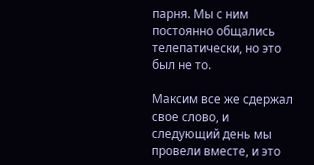парня. Мы с ним постоянно общались телепатически, но это был не то.

Максим все же сдержал свое слово, и следующий день мы провели вместе, и это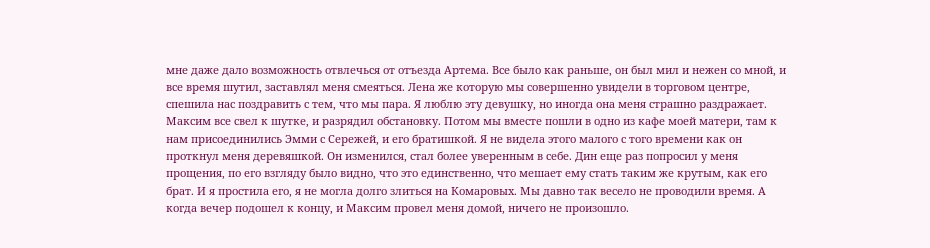мне даже дало возможность отвлечься от отъезда Артема. Все было как раньше, он был мил и нежен со мной, и все время шутил, заставлял меня смеяться. Лена же которую мы совершенно увидели в торговом центре, спешила нас поздравить с тем, что мы пара. Я люблю эту девушку, но иногда она меня страшно раздражает. Максим все свел к шутке, и разрядил обстановку. Потом мы вместе пошли в одно из кафе моей матери, там к нам присоединились Эмми с Сережей, и его братишкой. Я не видела этого малого с того времени как он проткнул меня деревяшкой. Он изменился, стал более уверенным в себе. Дин еще раз попросил у меня прощения, по его взгляду было видно, что это единственно, что мешает ему стать таким же крутым, как его брат. И я простила его, я не могла долго злиться на Комаровых. Мы давно так весело не проводили время. А когда вечер подошел к концу, и Максим провел меня домой, ничего не произошло.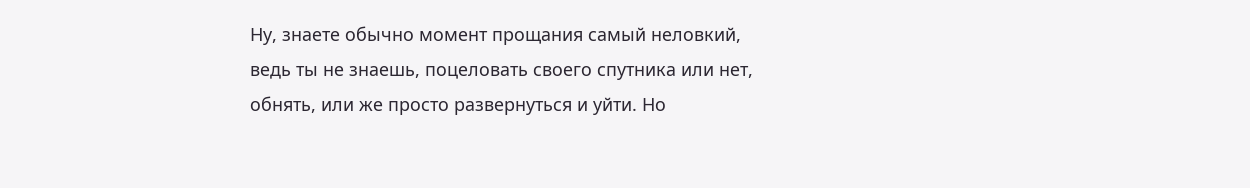Ну, знаете обычно момент прощания самый неловкий, ведь ты не знаешь, поцеловать своего спутника или нет, обнять, или же просто развернуться и уйти. Но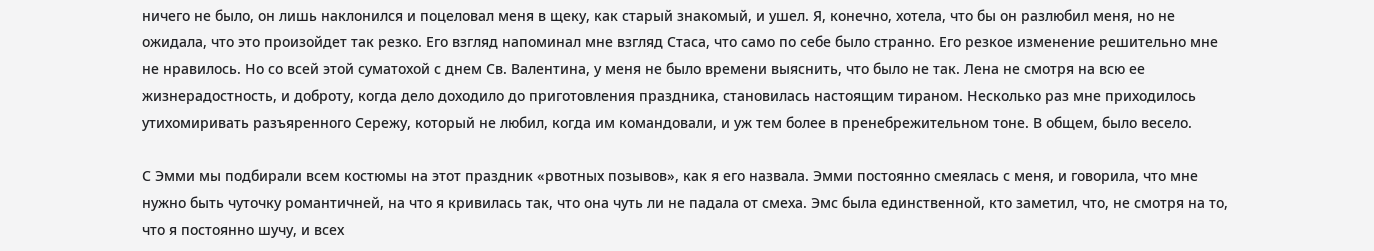ничего не было, он лишь наклонился и поцеловал меня в щеку, как старый знакомый, и ушел. Я, конечно, хотела, что бы он разлюбил меня, но не ожидала, что это произойдет так резко. Его взгляд напоминал мне взгляд Стаса, что само по себе было странно. Его резкое изменение решительно мне не нравилось. Но со всей этой суматохой с днем Св. Валентина, у меня не было времени выяснить, что было не так. Лена не смотря на всю ее жизнерадостность, и доброту, когда дело доходило до приготовления праздника, становилась настоящим тираном. Несколько раз мне приходилось утихомиривать разъяренного Сережу, который не любил, когда им командовали, и уж тем более в пренебрежительном тоне. В общем, было весело.

С Эмми мы подбирали всем костюмы на этот праздник «рвотных позывов», как я его назвала. Эмми постоянно смеялась с меня, и говорила, что мне нужно быть чуточку романтичней, на что я кривилась так, что она чуть ли не падала от смеха. Эмс была единственной, кто заметил, что, не смотря на то, что я постоянно шучу, и всех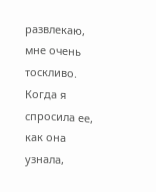развлекаю, мне очень тоскливо. Когда я спросила ее, как она узнала,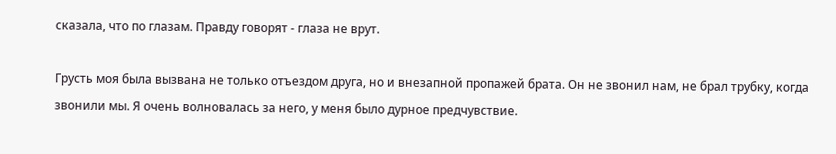сказала, что по глазам. Правду говорят - глаза не врут.

Грусть моя была вызвана не только отъездом друга, но и внезапной пропажей брата. Он не звонил нам, не брал трубку, когда звонили мы. Я очень волновалась за него, у меня было дурное предчувствие.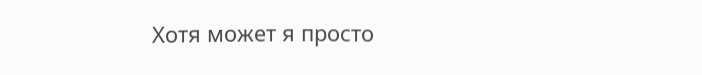Хотя может я просто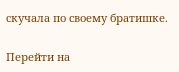скучала по своему братишке.

Перейти на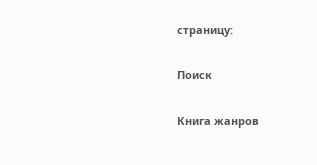страницу:

Поиск

Книга жанров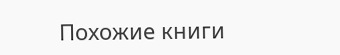Похожие книги